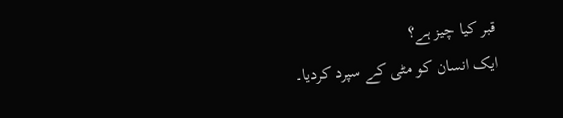قبر کیا چیز ہے؟
ایک انسان کو مٹی کے سپرد کردیا۔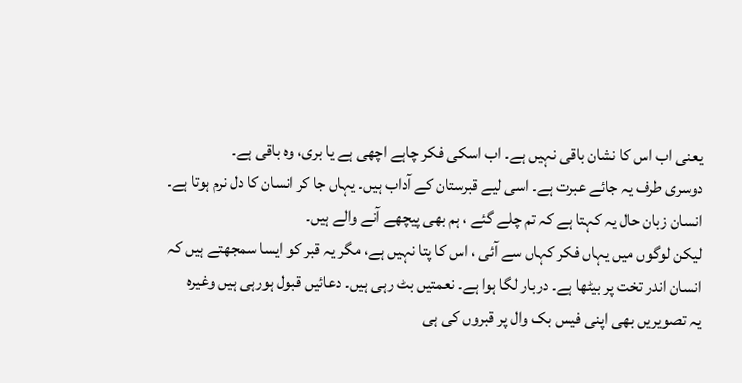یعنی اب اس کا نشان باقی نہیں ہے۔ اب اسکی فکر چاہے اچھی ہے یا بری، وہ باقی ہے۔
دوسری طرف یہ جائے عبرت ہے۔ اسی لیے قبرستان کے آداب ہیں۔ یہاں جا کر انسان کا دل نرم ہوتا ہے۔ انسان زبان حال یہ کہتا ہے کہ تم چلے گئے ، ہم بھی پیچھے آنے والے ہیں۔
لیکن لوگوں میں یہاں فکر کہاں سے آئی ، اس کا پتا نہیں ہے، مگر یہ قبر کو ایسا سمجھتے ہیں کہ انسان اندر تخت پر بیٹھا ہے۔ دربار لگا ہوا ہے۔ نعمتیں بٹ رہی ہیں۔ دعائیں قبول ہورہی ہیں وغیرہ
یہ تصویریں بھی اپنی فیس بک وال پر قبروں کی ہی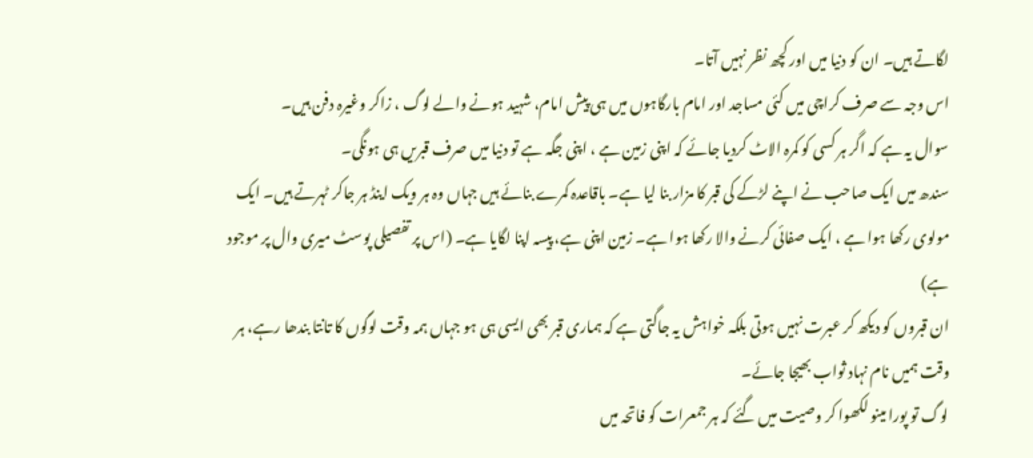لگاتے ہیں۔ ان کو دنیا میں اور کچھ نظر نہیں آتا۔
اس وجہ سے صرف کراچی میں کئی مساجد اور امام بارگاہوں میں ہی پیش امام، شہید ہونے والے لوگ ، زاکر وغیرہ دفن ہیں۔
سوال یہ ہے کہ اگر ہر کسی کو کمرہ الاٹ کردیا جائے کہ اپنی زمین ہے ، اپنی جگہ ہے تو دنیا میں صرف قبریں ہی ہونگی۔
سندھ میں ایک صاحب نے اپنے لڑکے کی قبر کا مزار بنا لیا ہے۔ باقاعدہ کمرے بنائے ہیں جہاں وہ ہر ویک اینڈ ہر جاکر ٹہرتے ہیں۔ ایک مولوی رکھا ہوا ہے ، ایک صفائی کرنے والا رکھا ہوا ہے۔ زمین اپنی ہے، پیسہ اپنا لگایا ہے۔ (اس پر تفصیلی پوسٹ میری وال پر موجود ہے)
ان قبروں کو دیکھ کر عبرت نہیں ہوتی بلکہ خواہش یہ جاگتی ہے کہ ہماری قبر بھی ایسی ہی ہو جہاں ہمہ وقت لوگوں کا تانتا بندھا رہے، ہر وقت ہمیں نام نہاد ثواب بھیجا جائے۔
لوگ تو پورا مینو لکھوا کر وصیت میں گئے کہ ہر جمعرات کو فاتحہ میں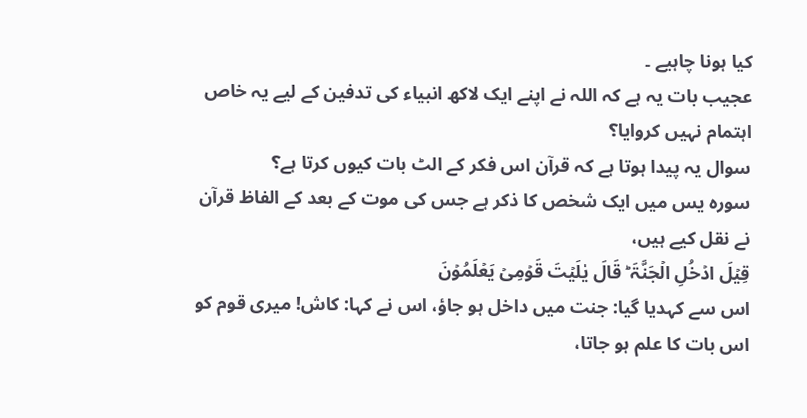کیا ہونا چاہیے ۔
عجیب بات یہ ہے کہ اللہ نے اپنے ایک لاکھ انبیاء کی تدفین کے لیے یہ خاص اہتمام نہیں کروایا؟
سوال یہ پیدا ہوتا ہے کہ قرآن اس فکر کے الٹ بات کیوں کرتا ہے؟
سورہ یس میں ایک شخص کا ذکر ہے جس کی موت کے بعد کے الفاظ قرآن نے نقل کیے ہیں،
قِیۡلَ ادۡخُلِ الۡجَنَّۃَ ؕ قَالَ یٰلَیۡتَ قَوۡمِیۡ یَعۡلَمُوۡنَ
اس سے کہدیا گیا: جنت میں داخل ہو جاؤ، اس نے کہا: کاش! میری قوم کو اس بات کا علم ہو جاتا،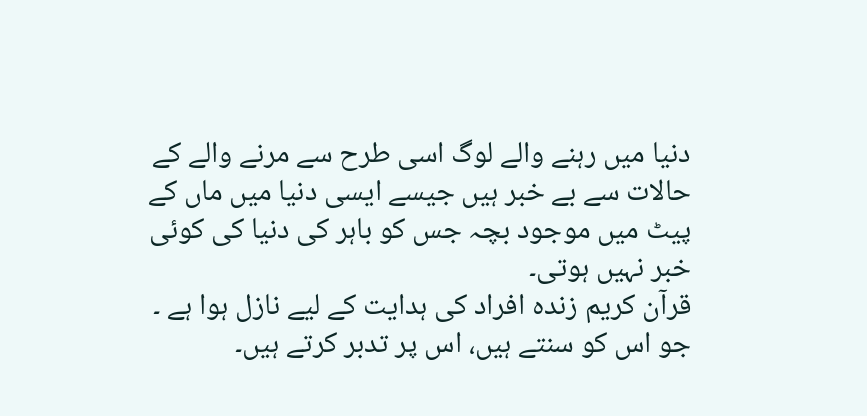دنیا میں رہنے والے لوگ اسی طرح سے مرنے والے کے حالات سے بے خبر ہیں جیسے ایسی دنیا میں ماں کے پیٹ میں موجود بچہ جس کو باہر کی دنیا کی کوئی خبر نہیں ہوتی۔
قرآن کریم زندہ افراد کی ہدایت کے لیے نازل ہوا ہے ۔ جو اس کو سنتے ہیں، اس پر تدبر کرتے ہیں۔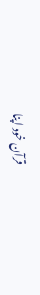قرآن خود اپنا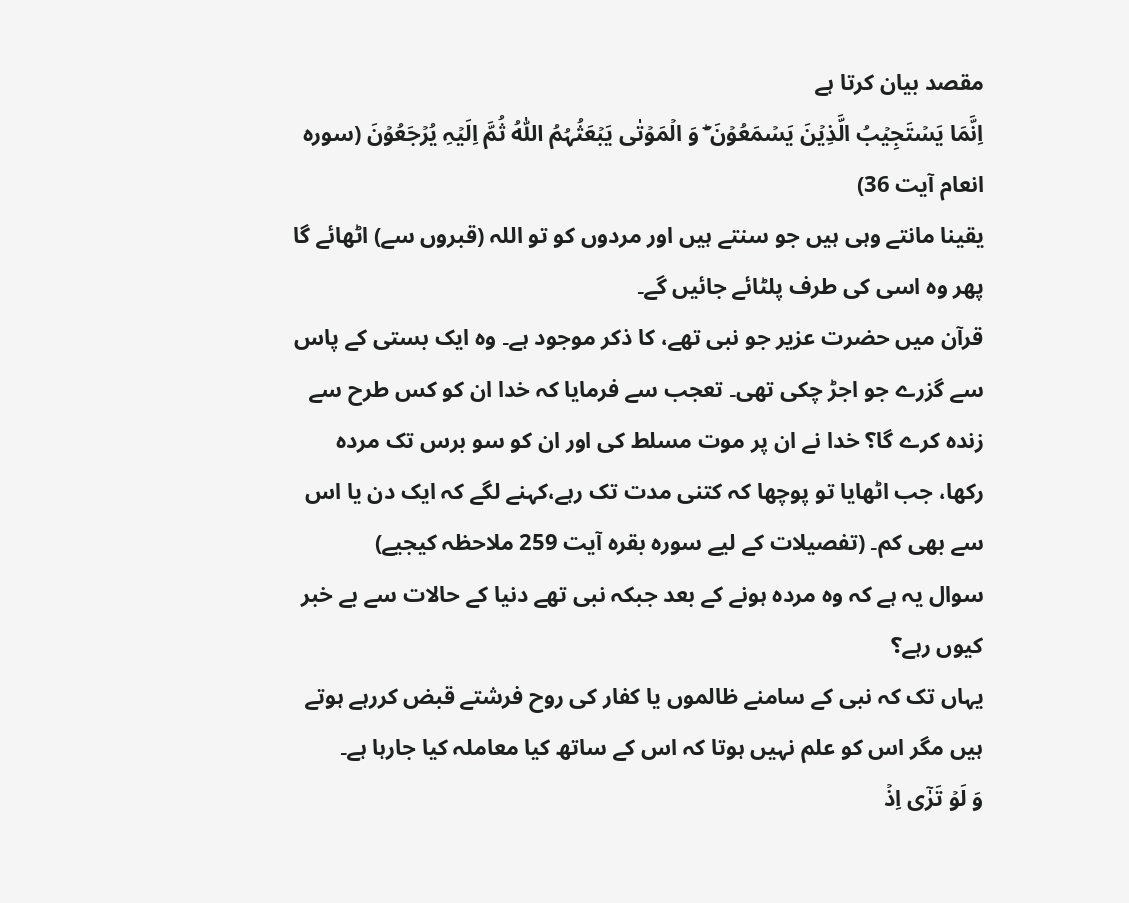مقصد بیان کرتا ہے
اِنَّمَا یَسۡتَجِیۡبُ الَّذِیۡنَ یَسۡمَعُوۡنَ ؕؔ وَ الۡمَوۡتٰی یَبۡعَثُہُمُ اللّٰہُ ثُمَّ اِلَیۡہِ یُرۡجَعُوۡنَ (سورہ انعام آیت 36)
یقینا مانتے وہی ہیں جو سنتے ہیں اور مردوں کو تو اللہ (قبروں سے) اٹھائے گا پھر وہ اسی کی طرف پلٹائے جائیں گے۔
قرآن میں حضرت عزیر جو نبی تھے، کا ذکر موجود ہے۔ وہ ایک بستی کے پاس سے گزرے جو اجڑ چکی تھی۔ تعجب سے فرمایا کہ خدا ان کو کس طرح سے زندہ کرے گا؟ خدا نے ان پر موت مسلط کی اور ان کو سو برس تک مردہ رکھا، جب اٹھایا تو پوچھا کہ کتنی مدت تک رہے،کہنے لگے کہ ایک دن یا اس سے بھی کم۔ (تفصیلات کے لیے سورہ بقرہ آیت 259 ملاحظہ کیجیے)
سوال یہ ہے کہ وہ مردہ ہونے کے بعد جبکہ نبی تھے دنیا کے حالات سے بے خبر کیوں رہے؟
یہاں تک کہ نبی کے سامنے ظالموں یا کفار کی روح فرشتے قبض کررہے ہوتے ہیں مگر اس کو علم نہیں ہوتا کہ اس کے ساتھ کیا معاملہ کیا جارہا ہے۔
وَ لَوۡ تَرٰۤی اِذۡ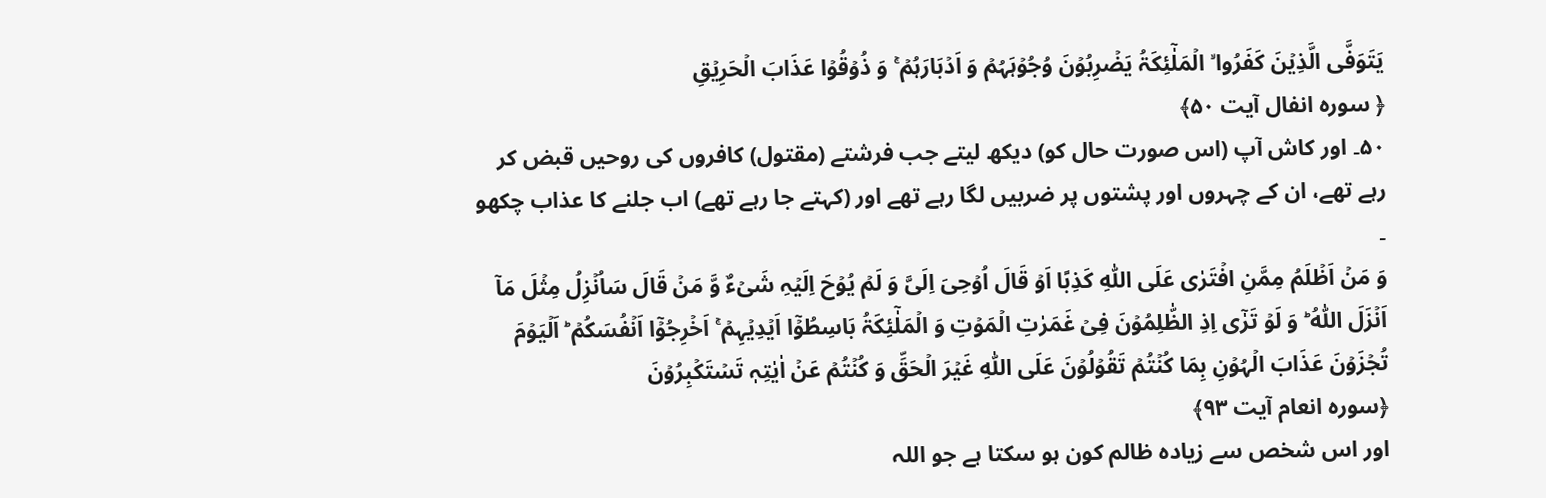یَتَوَفَّی الَّذِیۡنَ کَفَرُوا ۙ الۡمَلٰٓئِکَۃُ یَضۡرِبُوۡنَ وُجُوۡہَہُمۡ وَ اَدۡبَارَہُمۡ ۚ وَ ذُوۡقُوۡا عَذَابَ الۡحَرِیۡقِ
﴿ سورہ انفال آیت ۵۰﴾
۵۰۔ اور کاش آپ (اس صورت حال کو) دیکھ لیتے جب فرشتے (مقتول) کافروں کی روحیں قبض کر رہے تھے، ان کے چہروں اور پشتوں پر ضربیں لگا رہے تھے اور (کہتے جا رہے تھے) اب جلنے کا عذاب چکھو ۔
وَ مَنۡ اَظۡلَمُ مِمَّنِ افۡتَرٰی عَلَی اللّٰہِ کَذِبًا اَوۡ قَالَ اُوۡحِیَ اِلَیَّ وَ لَمۡ یُوۡحَ اِلَیۡہِ شَیۡءٌ وَّ مَنۡ قَالَ سَاُنۡزِلُ مِثۡلَ مَاۤ اَنۡزَلَ اللّٰہُ ؕ وَ لَوۡ تَرٰۤی اِذِ الظّٰلِمُوۡنَ فِیۡ غَمَرٰتِ الۡمَوۡتِ وَ الۡمَلٰٓئِکَۃُ بَاسِطُوۡۤا اَیۡدِیۡہِمۡ ۚ اَخۡرِجُوۡۤا اَنۡفُسَکُمۡ ؕ اَلۡیَوۡمَ تُجۡزَوۡنَ عَذَابَ الۡہُوۡنِ بِمَا کُنۡتُمۡ تَقُوۡلُوۡنَ عَلَی اللّٰہِ غَیۡرَ الۡحَقِّ وَ کُنۡتُمۡ عَنۡ اٰیٰتِہٖ تَسۡتَکۡبِرُوۡنَ
﴿سورہ انعام آیت ۹۳﴾
اور اس شخص سے زیادہ ظالم کون ہو سکتا ہے جو اللہ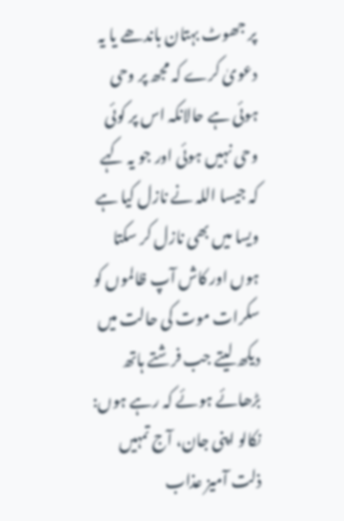پر جھوٹ بہتان باندھے یا یہ دعویٰ کرے کہ مجھ پر وحی ہوئی ہے حالانکہ اس پر کوئی وحی نہیں ہوئی اور جو یہ کہے کہ جیسا اللہ نے نازل کیا ہے ویسا میں بھی نازل کر سکتا ہوں اور کاش آپ ظالموں کو سکرات موت کی حالت میں دیکھ لیتے جب فرشتے ہاتھ بڑھائے ہوئے کہ رہے ہوں: نکالو اپنی جان، آج تمہیں ذلت آمیز عذاب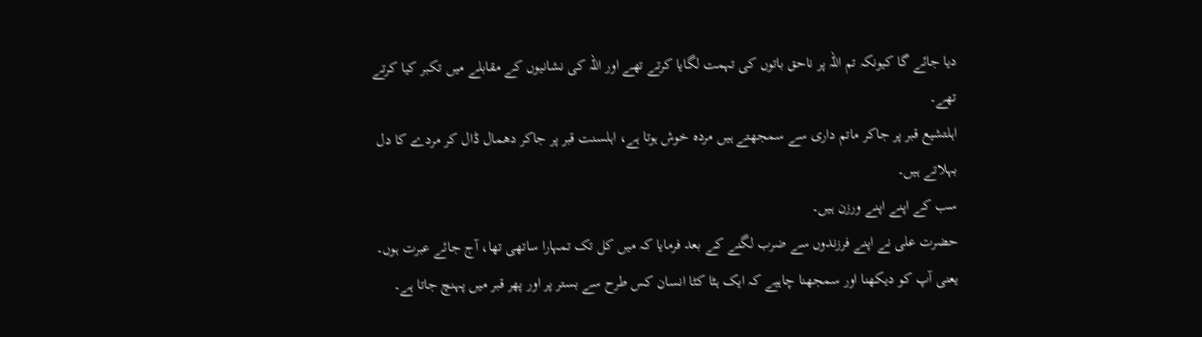دیا جائے گا کیونکہ تم اللہ پر ناحق باتوں کی تہمت لگایا کرتے تھے اور اللہ کی نشانیوں کے مقابلے میں تکبر کیا کرتے تھے۔
اہلتشیع قبر پر جاکر ماتم داری سے سمجھتے ہیں مردہ خوش ہوتا ہے، اہلسنت قبر پر جاکر دھمال ڈال کر مردے کا دل بہلاتے ہیں۔
سب کے اپنے اپنے ورزن ہیں۔
حضرت علی نے اپنے فرزندوں سے ضرب لگنے کے بعد فرمایا کہ میں کل تک تمہارا ساتھی تھا، آج جائے عبرت ہوں۔
یعنی آپ کو دیکھنا اور سمجھنا چاہیے کہ ایک ہٹا کٹا انسان کس طرح سے بستر پر اور پھر قبر میں پہنچ جاتا ہے۔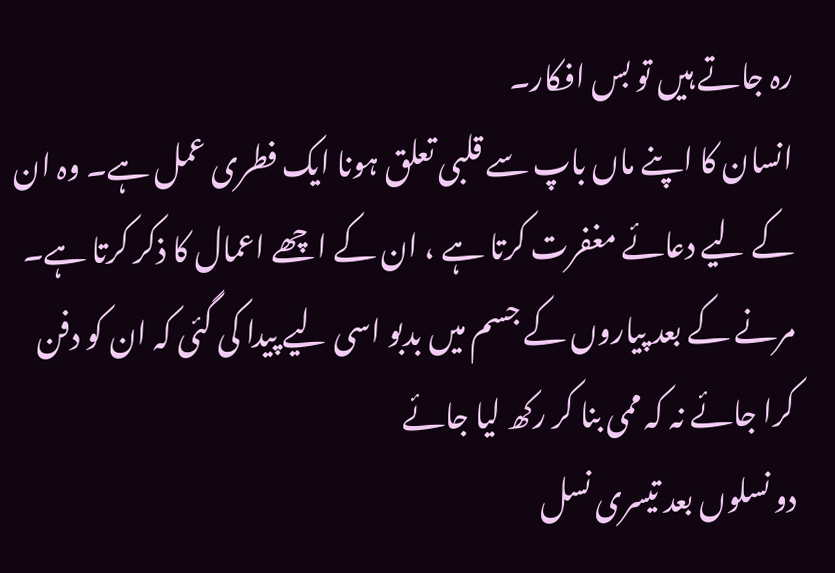رہ جاتے ہیں تو بس افکار۔
انسان کا اپنے ماں باپ سے قلبی تعلق ہونا ایک فطری عمل ہے۔ وہ ان کے لیے دعائے مغفرت کرتا ہے ، ان کے اچھے اعمال کا ذکر کرتا ہے۔ مرنے کے بعد پیاروں کے جسم میں بدبو اسی لیے پیدا کی گئی کہ ان کو دفن کرا جائے نہ کہ ممی بنا کر رکھ لیا جائے
دو نسلوں بعد تیسری نسل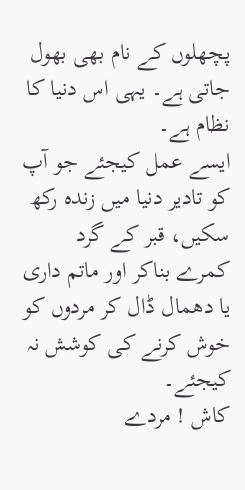پچھلوں کے نام بھی بھول جاتی ہے۔ یہی اس دنیا کا نظام ہے۔
ایسے عمل کیجئے جو آپ کو تادیر دنیا میں زندہ رکھ سکیں، قبر کے گرد کمرے بناکر اور ماتم داری یا دھمال ڈال کر مردوں کو خوش کرنے کی کوشش نہ کیجئے۔
کاش ! مردے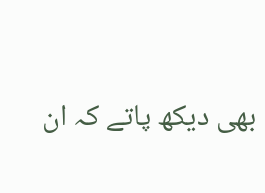بھی دیکھ پاتے کہ ان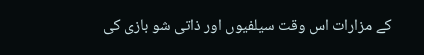کے مزارات اس وقت سیلفیوں اور ذاتی شو بازی کی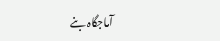آماجگاہ بنے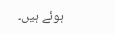ہوئے ہیں۔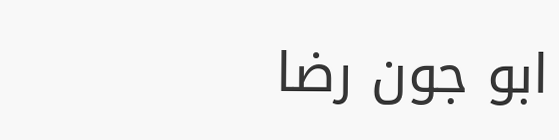ابو جون رضا